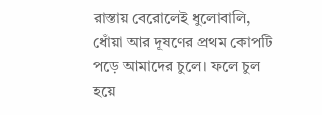রাস্তায় বেরোলেই ধুলোবালি, ধোঁয়া আর দূষণের প্রথম কোপটি পড়ে আমাদের চুলে। ফলে চুল হয়ে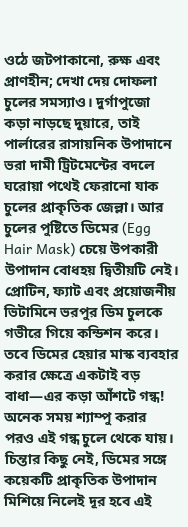ওঠে জটপাকানো, রুক্ষ এবং প্রাণহীন; দেখা দেয় দোফলা চুলের সমস্যাও। দুর্গাপুজো কড়া নাড়ছে দুয়ারে, তাই পার্লারের রাসায়নিক উপাদানে ভরা দামী ট্রিটমেন্টের বদলে ঘরোয়া পথেই ফেরানো যাক চুলের প্রাকৃতিক জেল্লা। আর চুলের পুষ্টিতে ডিমের (Egg Hair Mask) চেয়ে উপকারী উপাদান বোধহয় দ্বিতীয়টি নেই। প্রোটিন, ফ্যাট এবং প্রয়োজনীয় ভিটামিনে ভরপুর ডিম চুলকে গভীরে গিয়ে কন্ডিশন করে।
তবে ডিমের হেয়ার মাস্ক ব্যবহার করার ক্ষেত্রে একটাই বড় বাধা—এর কড়া আঁশটে গন্ধ! অনেক সময় শ্যাম্পু করার পরও এই গন্ধ চুলে থেকে যায়। চিন্তার কিছু নেই, ডিমের সঙ্গে কয়েকটি প্রাকৃতিক উপাদান মিশিয়ে নিলেই দূর হবে এই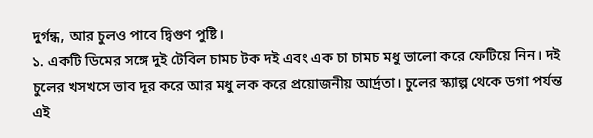দুর্গন্ধ, আর চুলও পাবে দ্বিগুণ পুষ্টি।
১. একটি ডিমের সঙ্গে দুই টেবিল চামচ টক দই এবং এক চা চামচ মধু ভালো করে ফেটিয়ে নিন। দই চুলের খসখসে ভাব দূর করে আর মধু লক করে প্রয়োজনীয় আর্দ্রতা। চুলের স্ক্যাল্প থেকে ডগা পর্যন্ত এই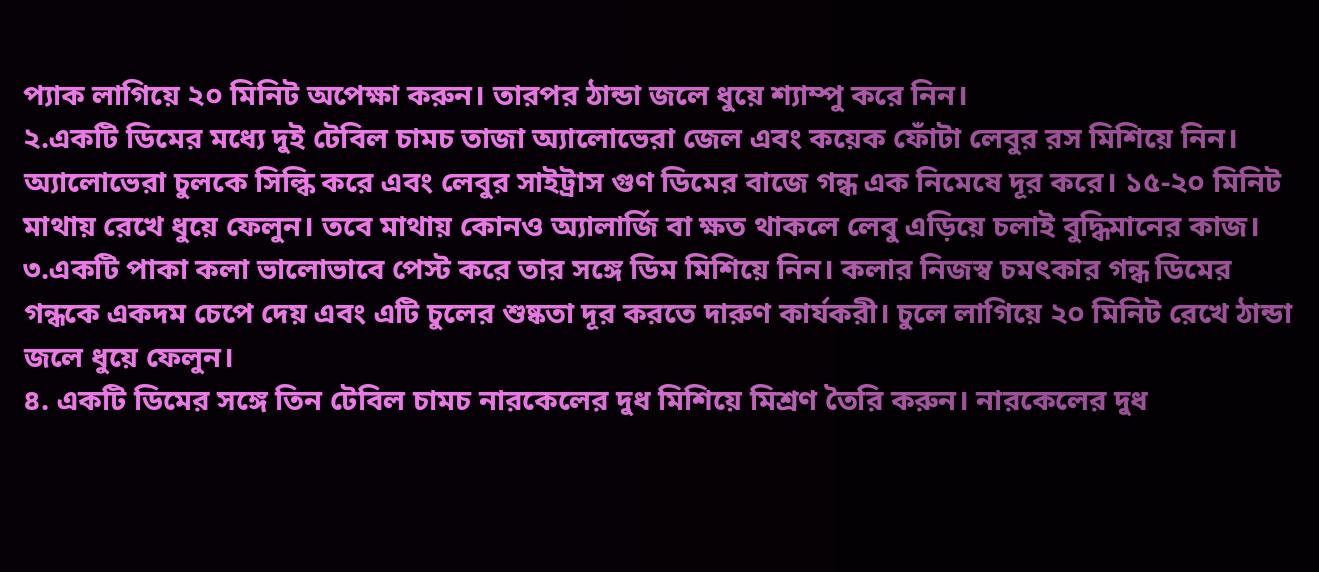প্যাক লাগিয়ে ২০ মিনিট অপেক্ষা করুন। তারপর ঠান্ডা জলে ধুয়ে শ্যাম্পু করে নিন।
২.একটি ডিমের মধ্যে দুই টেবিল চামচ তাজা অ্যালোভেরা জেল এবং কয়েক ফোঁটা লেবুর রস মিশিয়ে নিন। অ্যালোভেরা চুলকে সিল্কি করে এবং লেবুর সাইট্রাস গুণ ডিমের বাজে গন্ধ এক নিমেষে দূর করে। ১৫-২০ মিনিট মাথায় রেখে ধুয়ে ফেলুন। তবে মাথায় কোনও অ্যালার্জি বা ক্ষত থাকলে লেবু এড়িয়ে চলাই বুদ্ধিমানের কাজ।
৩.একটি পাকা কলা ভালোভাবে পেস্ট করে তার সঙ্গে ডিম মিশিয়ে নিন। কলার নিজস্ব চমৎকার গন্ধ ডিমের গন্ধকে একদম চেপে দেয় এবং এটি চুলের শুষ্কতা দূর করতে দারুণ কার্যকরী। চুলে লাগিয়ে ২০ মিনিট রেখে ঠান্ডা জলে ধুয়ে ফেলুন।
৪. একটি ডিমের সঙ্গে তিন টেবিল চামচ নারকেলের দুধ মিশিয়ে মিশ্রণ তৈরি করুন। নারকেলের দুধ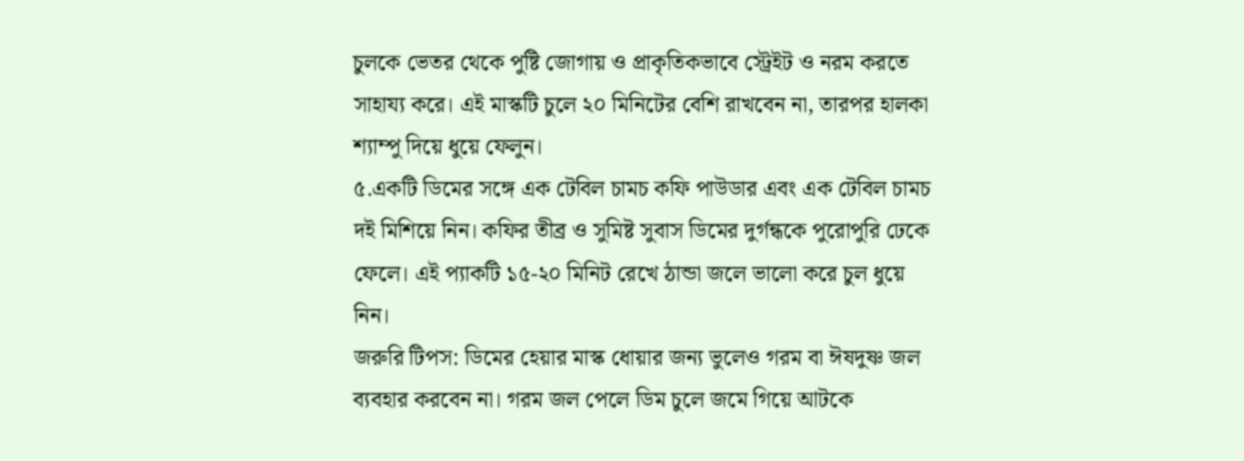চুলকে ভেতর থেকে পুষ্টি জোগায় ও প্রাকৃতিকভাবে স্ট্রেইট ও নরম করতে সাহায্য করে। এই মাস্কটি চুলে ২০ মিনিটের বেশি রাখবেন না, তারপর হালকা শ্যাম্পু দিয়ে ধুয়ে ফেলুন।
৫.একটি ডিমের সঙ্গে এক টেবিল চামচ কফি পাউডার এবং এক টেবিল চামচ দই মিশিয়ে নিন। কফির তীব্র ও সুমিষ্ট সুবাস ডিমের দুর্গন্ধকে পুরোপুরি ঢেকে ফেলে। এই প্যাকটি ১৫-২০ মিনিট রেখে ঠান্ডা জলে ভালো করে চুল ধুয়ে নিন।
জরুরি টিপস: ডিমের হেয়ার মাস্ক ধোয়ার জন্য ভুলেও গরম বা ঈষদুষ্ণ জল ব্যবহার করবেন না। গরম জল পেলে ডিম চুলে জমে গিয়ে আটকে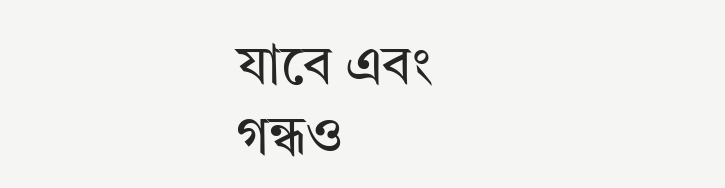যাবে এবং গন্ধও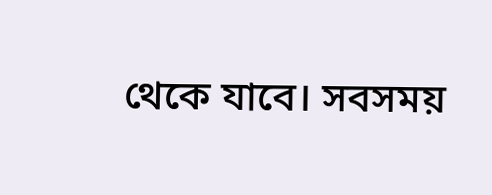থেকে যাবে। সবসময়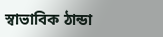স্বাভাবিক ঠান্ডা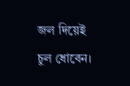জল দিয়েই চুল ধোবেন।